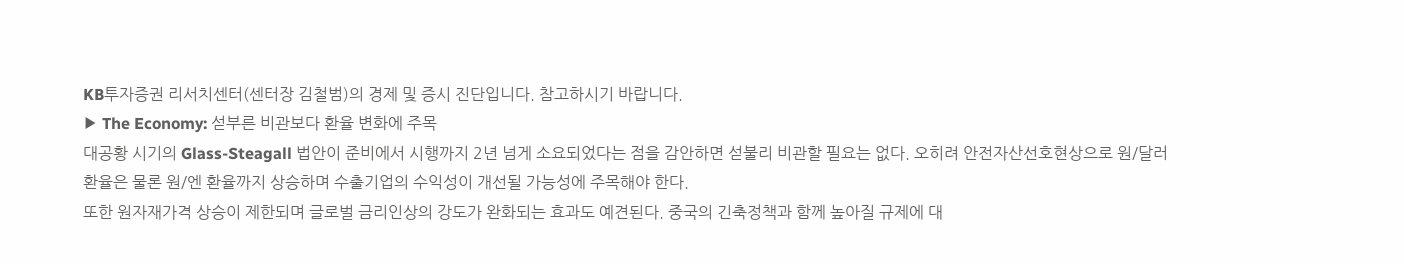KB투자증권 리서치센터(센터장 김철범)의 경제 및 증시 진단입니다. 참고하시기 바랍니다.
▶ The Economy: 섣부른 비관보다 환율 변화에 주목
대공황 시기의 Glass-Steagall 법안이 준비에서 시행까지 2년 넘게 소요되었다는 점을 감안하면 섣불리 비관할 필요는 없다. 오히려 안전자산선호현상으로 원/달러 환율은 물론 원/엔 환율까지 상승하며 수출기업의 수익성이 개선될 가능성에 주목해야 한다.
또한 원자재가격 상승이 제한되며 글로벌 금리인상의 강도가 완화되는 효과도 예견된다. 중국의 긴축정책과 함께 높아질 규제에 대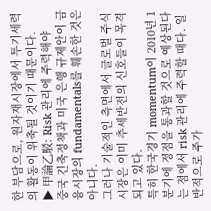한 부담으로, 원자재시장에서 투기세력의 활동이 위축될 것이기 때문이다.
▶ 甲論乙駁: Risk 관리에 주력해야
중국 긴축정책과 미국 은행 규제안이 금융시장의 fundamentals를 훼손한 것은 아니다.
그러나 기술적인 측면에서 글로벌 주식시장은 이미 추세반전의 신호들이 목격되고 있다.
특히 한국경기 momentum이 2010년 1분기에 정점을 통과할 것으로 예상된다는 점에서 risk 관리에 주력할 때다. 일반적으로 주가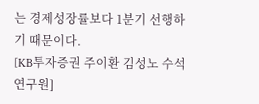는 경제성장률보다 1분기 선행하기 때문이다.
[KB투자증권 주이환 김성노 수석연구원]